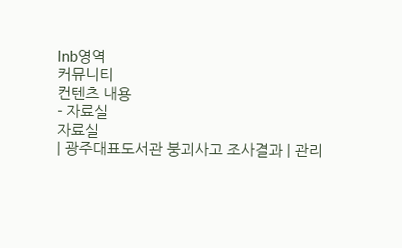lnb영역
커뮤니티
컨텐츠 내용
- 자료실
자료실
| 광주대표도서관 붕괴사고 조사결과 | 관리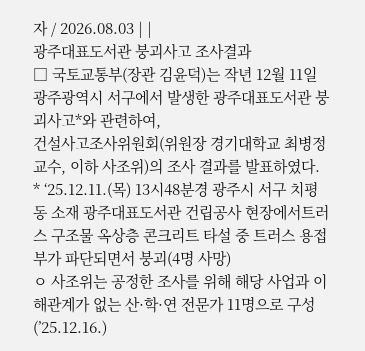자 / 2026.08.03 | |
광주대표도서관 붕괴사고 조사결과
□ 국토교통부(장관 김윤덕)는 작년 12월 11일 광주광역시 서구에서 발생한 광주대표도서관 붕괴사고*와 관련하여,
건설사고조사위원회(위원장 경기대학교 최병정 교수, 이하 사조위)의 조사 결과를 발표하였다.
* ‘25.12.11.(목) 13시48분경 광주시 서구 치평동 소재 광주대표도서관 건립공사 현장에서트러스 구조물 옥상층 콘크리트 타설 중 트러스 용접부가 파단되면서 붕괴(4명 사망)
ㅇ 사조위는 공정한 조사를 위해 해당 사업과 이해관계가 없는 산·학·연 전문가 11명으로 구성(’25.12.16.)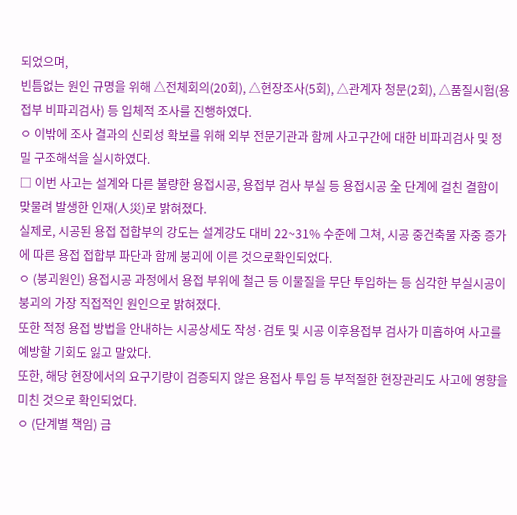되었으며,
빈틈없는 원인 규명을 위해 △전체회의(20회), △현장조사(5회), △관계자 청문(2회), △품질시험(용접부 비파괴검사) 등 입체적 조사를 진행하였다.
ㅇ 이밖에 조사 결과의 신뢰성 확보를 위해 외부 전문기관과 함께 사고구간에 대한 비파괴검사 및 정밀 구조해석을 실시하였다.
□ 이번 사고는 설계와 다른 불량한 용접시공, 용접부 검사 부실 등 용접시공 全 단계에 걸친 결함이 맞물려 발생한 인재(人災)로 밝혀졌다.
실제로, 시공된 용접 접합부의 강도는 설계강도 대비 22~31% 수준에 그쳐, 시공 중건축물 자중 증가에 따른 용접 접합부 파단과 함께 붕괴에 이른 것으로확인되었다.
ㅇ (붕괴원인) 용접시공 과정에서 용접 부위에 철근 등 이물질을 무단 투입하는 등 심각한 부실시공이 붕괴의 가장 직접적인 원인으로 밝혀졌다.
또한 적정 용접 방법을 안내하는 시공상세도 작성·검토 및 시공 이후용접부 검사가 미흡하여 사고를 예방할 기회도 잃고 말았다.
또한, 해당 현장에서의 요구기량이 검증되지 않은 용접사 투입 등 부적절한 현장관리도 사고에 영향을 미친 것으로 확인되었다.
ㅇ (단계별 책임) 금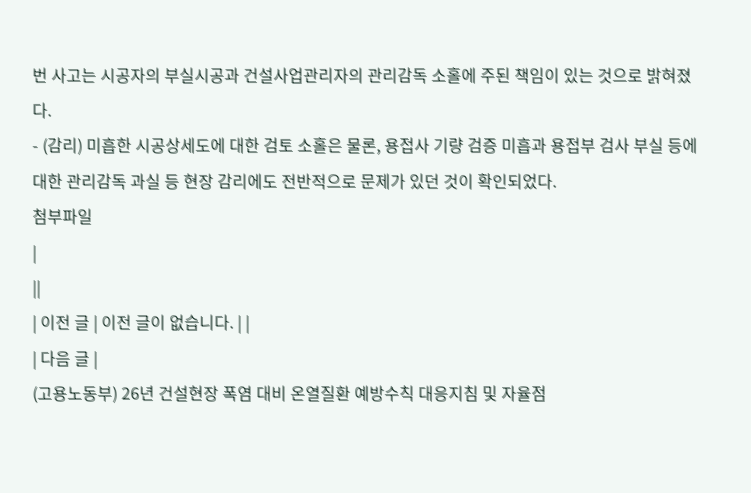번 사고는 시공자의 부실시공과 건설사업관리자의 관리감독 소홀에 주된 책임이 있는 것으로 밝혀졌다.
- (감리) 미흡한 시공상세도에 대한 검토 소홀은 물론, 용접사 기량 검증 미흡과 용접부 검사 부실 등에 대한 관리감독 과실 등 현장 감리에도 전반적으로 문제가 있던 것이 확인되었다.
첨부파일
|
||
| 이전 글 | 이전 글이 없습니다. | |
| 다음 글 |
(고용노동부) 26년 건설현장 폭염 대비 온열질환 예방수칙 대응지침 및 자율점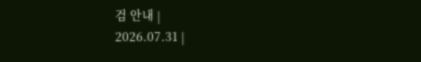검 안내 |
2026.07.31 |